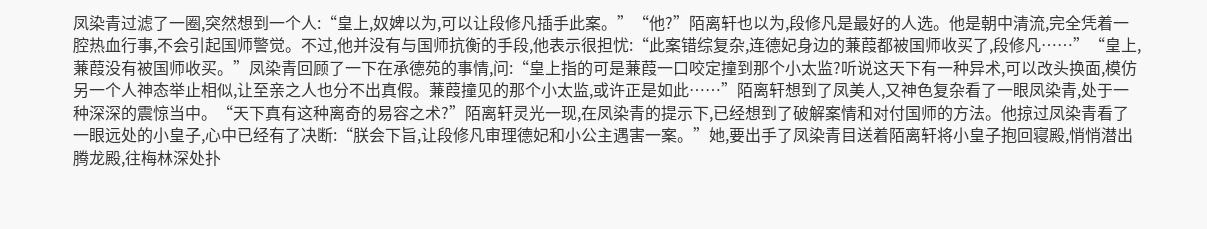凤染青过滤了一圈,突然想到一个人:“皇上,奴婢以为,可以让段修凡插手此案。”“他?”陌离轩也以为,段修凡是最好的人选。他是朝中清流,完全凭着一腔热血行事,不会引起国师警觉。不过,他并没有与国师抗衡的手段,他表示很担忧:“此案错综复杂,连德妃身边的蒹葭都被国师收买了,段修凡……”“皇上,蒹葭没有被国师收买。”凤染青回顾了一下在承德苑的事情,问:“皇上指的可是蒹葭一口咬定撞到那个小太监?听说这天下有一种异术,可以改头换面,模仿另一个人神态举止相似,让至亲之人也分不出真假。蒹葭撞见的那个小太监,或许正是如此……”陌离轩想到了凤美人,又神色复杂看了一眼凤染青,处于一种深深的震惊当中。“天下真有这种离奇的易容之术?”陌离轩灵光一现,在凤染青的提示下,已经想到了破解案情和对付国师的方法。他掠过凤染青看了一眼远处的小皇子,心中已经有了决断:“朕会下旨,让段修凡审理德妃和小公主遇害一案。”她,要出手了凤染青目送着陌离轩将小皇子抱回寝殿,悄悄潜出腾龙殿,往梅林深处扑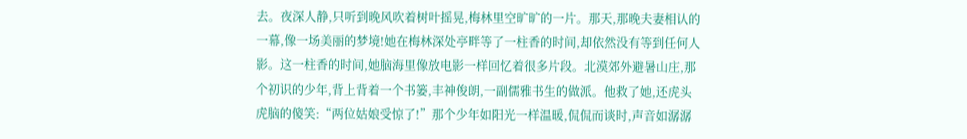去。夜深人静,只听到晚风吹着树叶摇晃,梅林里空旷旷的一片。那天,那晚夫妻相认的一幕,像一场美丽的梦境!她在梅林深处亭畔等了一柱香的时间,却依然没有等到任何人影。这一柱香的时间,她脑海里像放电影一样回忆着很多片段。北漠郊外避暑山庄,那个初识的少年,背上背着一个书篓,丰神俊朗,一副儒雅书生的做派。他救了她,还虎头虎脑的傻笑:“两位姑娘受惊了!”那个少年如阳光一样温暖,侃侃而谈时,声音如潺潺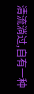清流淌过,自有一种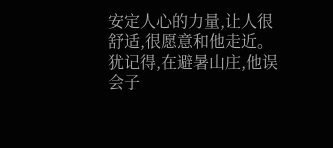安定人心的力量,让人很舒适,很愿意和他走近。犹记得,在避暑山庄,他误会子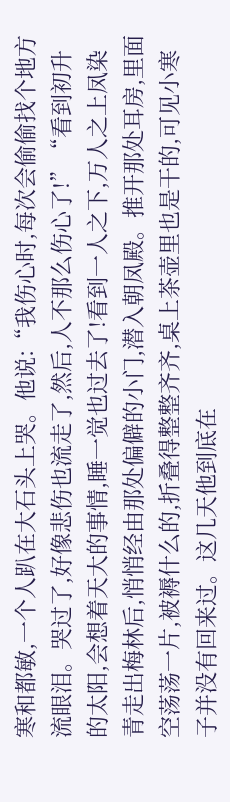寒和都敏,一个人趴在大石头上哭。他说:“我伤心时,每次会偷偷找个地方流眼泪。哭过了,好像悲伤也流走了,然后,人不那么伤心了!”“看到初升的太阳,会想着天大的事情,睡一觉也过去了!看到一人之下,万人之上凤染青走出梅林后,悄悄经由那处偏僻的小门,潜入朝凤殿。推开那处耳房,里面空荡荡一片,被褥什么的,折叠得整整齐齐,桌上茶壶里也是干的,可见小寒子并没有回来过。这几天他到底在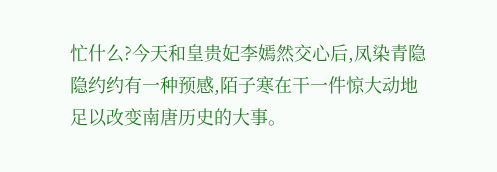忙什么?今天和皇贵妃李嫣然交心后,凤染青隐隐约约有一种预感,陌子寒在干一件惊大动地足以改变南唐历史的大事。